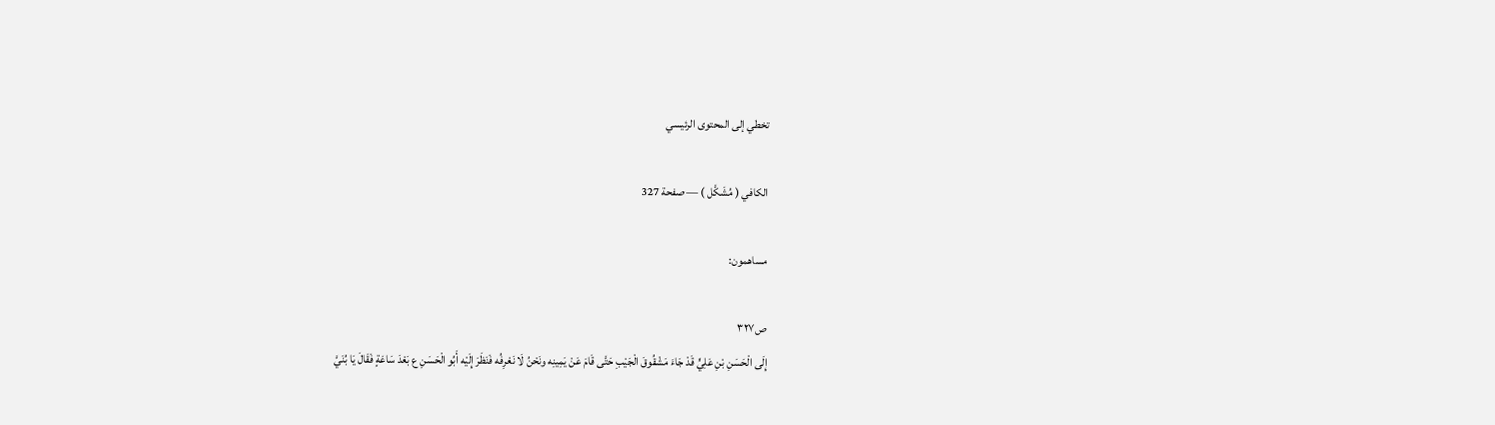تخطي إلى المحتوى الرئيسي

الكافي ( مُشَكَّل ) — صفحة 327

مساهمون:

ص٣٢٧
إِلَى الْحَسَنِ بْنِ عَلِيٍّ قَدْ جَاءَ مَشْقُوقَ الْجَيْبِ حَتَّى قَامَ عَنْ يَمِينِه ونَحْنُ لَا نَعْرِفُه فَنَظَرَ إِلَيْه أَبُو الْحَسَنِ ع بَعْدَ سَاعَةٍ فَقَالَ يَا بُنَيَّ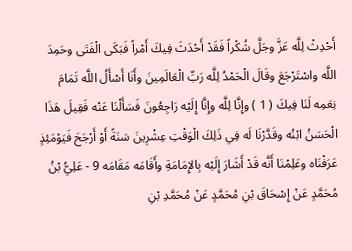أَحْدِثْ لِلَّه عَزَّ وجَلَّ شُكْراً فَقَدْ أَحْدَثَ فِيكَ أَمْراً فَبَكَى الْفَتَى وحَمِدَ اللَّه واسْتَرْجَعَ وقَالَ الْحَمْدُ لِلَّه رَبِّ الْعَالَمِينَ وأَنَا أَسْأَلُ اللَّه تَمَامَ نِعَمِه لَنَا فِيكَ ( 1 ) وإِنَّا لِلَّه وإِنَّا إِلَيْه رَاجِعُونَ فَسَأَلْنَا عَنْه فَقِيلَ هَذَا الْحَسَنُ ابْنُه وقَدَّرْنَا لَه فِي ذَلِكَ الْوَقْتِ عِشْرِينَ سَنَةً أَوْ أَرْجَحَ فَيَوْمَئِذٍ عَرَفْنَاه وعَلِمْنَا أَنَّه قَدْ أَشَارَ إِلَيْه بِالإِمَامَةِ وأَقَامَه مَقَامَه 9 - عَلِيُّ بْنُ مُحَمَّدٍ عَنْ إِسْحَاقَ بْنِ مُحَمَّدٍ عَنْ مُحَمَّدِ بْنِ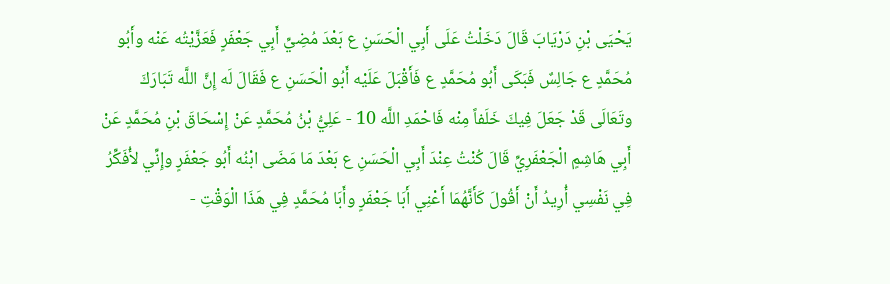يَحْيَى بْنِ دَرْيَابَ قَالَ دَخَلْتُ عَلَى أَبِي الْحَسَنِ ع بَعْدَ مُضِيِّ أَبِي جَعْفَرٍ فَعَزَّيْتُه عَنْه وأَبُو مُحَمَّدٍ ع جَالِسٌ فَبَكَى أَبُو مُحَمَّدٍ ع فَأَقْبَلَ عَلَيْه أَبُو الْحَسَنِ ع فَقَالَ لَه إِنَّ اللَّه تَبَارَكَ وتَعَالَى قَدْ جَعَلَ فِيكَ خَلَفاً مِنْه فَاحْمَدِ اللَّه 10 - عَلِيُّ بْنُ مُحَمَّدٍ عَنْ إِسْحَاقَ بْنِ مُحَمَّدٍ عَنْ أَبِي هَاشِمٍ الْجَعْفَرِيِّ قَالَ كُنْتُ عِنْدَ أَبِي الْحَسَنِ ع بَعْدَ مَا مَضَى ابْنُه أَبُو جَعْفَرٍ وإِنِّي لأُفَكِّرُ فِي نَفْسِي أُرِيدُ أَنْ أَقُولَ كَأَنَّهُمَا أَعْنِي أَبَا جَعْفَرٍ وأَبَا مُحَمَّدٍ فِي هَذَا الْوَقْتِ -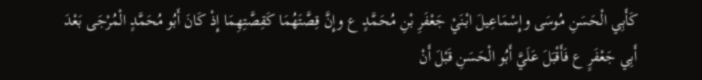كَأَبِي الْحَسَنِ مُوسَى وإِسْمَاعِيلَ ابْنَيْ جَعْفَرِ بْنِ مُحَمَّدٍ ع وإِنَّ قِصَّتَهُمَا كَقِصَّتِهِمَا إِذْ كَانَ أَبُو مُحَمَّدٍ الْمُرْجَى بَعْدَ أَبِي جَعْفَرٍ ع فَأَقْبَلَ عَلَيَّ أَبُو الْحَسَنِ قَبْلَ أَنْ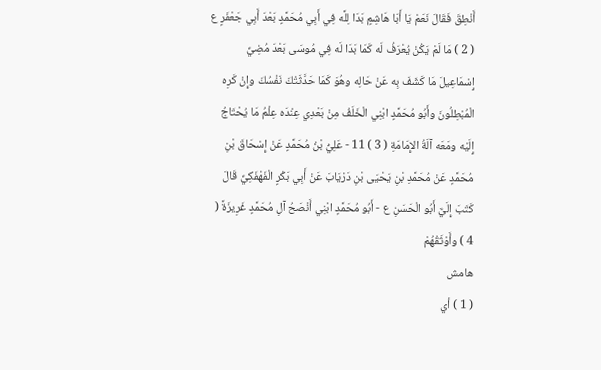أَنْطِقَ فَقَالَ نَعَمْ يَا أَبَا هَاشِمٍ بَدَا لِلَّه فِي أَبِي مُحَمَّدٍ بَعْدَ أَبِي جَعْفَرٍ ع ( 2 ) مَا لَمْ يَكُنْ يُعْرَفُ لَه كَمَا بَدَا لَه فِي مُوسَى بَعْدَ مُضِيِّ إِسْمَاعِيلَ مَا كَشَفَ بِه عَنْ حَالِه وهُوَ كَمَا حَدَّثَتْكَ نَفْسُكَ وإِنْ كَرِه الْمُبْطِلُونَ وأَبُو مُحَمَّدٍ ابْنِي الْخَلَفُ مِنْ بَعْدِي عِنْدَه عِلْمُ مَا يُحْتَاجُ إِلَيْه ومَعَه آلَةُ الإِمَامَةِ ( 3 ) 11 - عَلِيُّ بْنُ مُحَمَّدٍ عَنْ إِسْحَاقَ بْنِ مُحَمَّدٍ عَنْ مُحَمَّدِ بْنِ يَحْيَى بْنِ دَرْيَابَ عَنْ أَبِي بَكْرٍ الْفَهْفَكِيِّ قَالَ كَتَبَ إِلَيَّ أَبُو الْحَسَنِ ع - أَبُو مُحَمَّدٍ ابْنِي أَنْصَحُ آلِ مُحَمَّدٍ غَرِيزَةً ( 4 ) وأَوْثَقُهُمْ
هامش
( 1 ) أي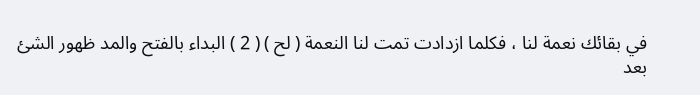في بقائك نعمة لنا ، فكلما ازدادت تمت لنا النعمة ( لح ) ( 2 ) البداء بالفتح والمد ظهور الشئ بعد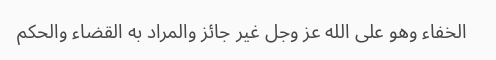الخفاء وهو على الله عز وجل غير جائز والمراد به القضاء والحكم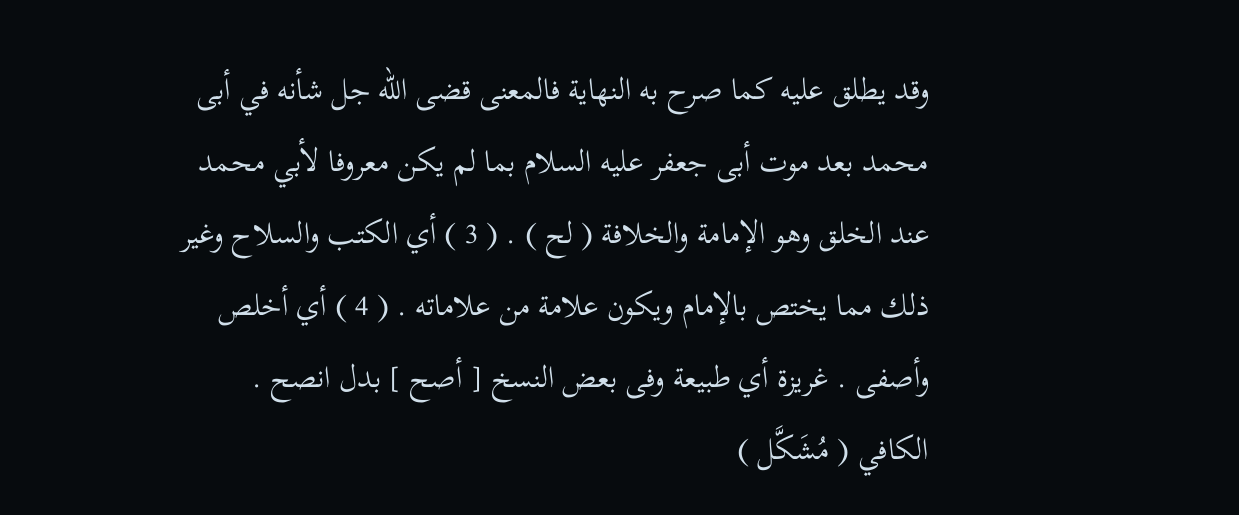وقد يطلق عليه كما صرح به النهاية فالمعنى قضى الله جل شأنه في أبى محمد بعد موت أبى جعفر عليه السلام بما لم يكن معروفا لأبي محمد عند الخلق وهو الإمامة والخلافة ( لح ) . ( 3 ) أي الكتب والسلاح وغير ذلك مما يختص بالإمام ويكون علامة من علاماته . ( 4 ) أي أخلص وأصفى . غريزة أي طبيعة وفى بعض النسخ [ أصح ] بدل انصح .
الكافي ( مُشَكَّل )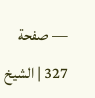— صفحة 327 | الشيخ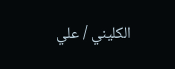الكليني / علي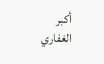أكبر الغفاري